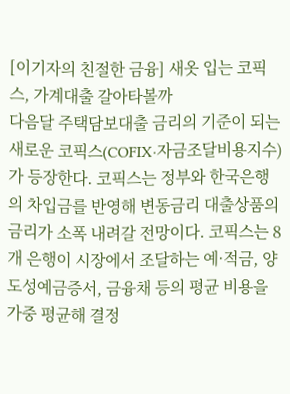[이기자의 친절한 금융] 새옷 입는 코픽스, 가계대출 갈아타볼까
다음달 주택담보대출 금리의 기준이 되는 새로운 코픽스(COFIX·자금조달비용지수)가 등장한다. 코픽스는 정부와 한국은행의 차입금를 반영해 변동금리 대출상품의 금리가 소폭 내려갈 전망이다. 코픽스는 8개 은행이 시장에서 조달하는 예·적금, 양도성예금증서, 금융채 등의 평균 비용을 가중 평균해 결정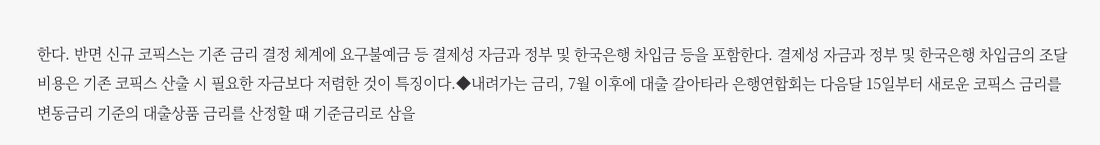한다. 반면 신규 코픽스는 기존 금리 결정 체계에 요구불예금 등 결제성 자금과 정부 및 한국은행 차입금 등을 포함한다. 결제성 자금과 정부 및 한국은행 차입금의 조달 비용은 기존 코픽스 산출 시 필요한 자금보다 저렴한 것이 특징이다.◆내려가는 금리, 7월 이후에 대출 갈아타라 은행연합회는 다음달 15일부터 새로운 코픽스 금리를 변동금리 기준의 대출상품 금리를 산정할 때 기준금리로 삼을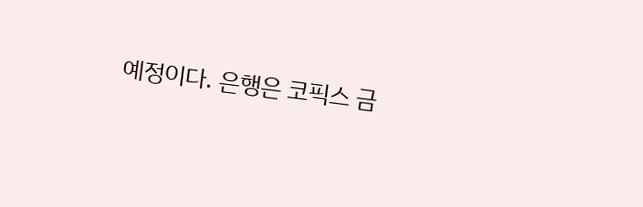예정이다. 은행은 코픽스 금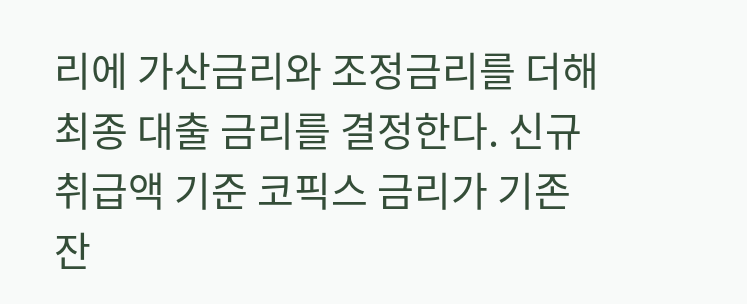리에 가산금리와 조정금리를 더해 최종 대출 금리를 결정한다. 신규 취급액 기준 코픽스 금리가 기존 잔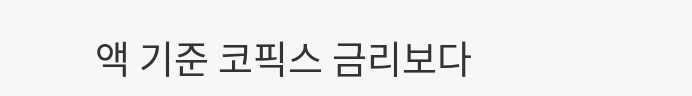액 기준 코픽스 금리보다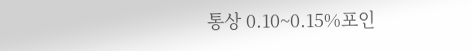통상 0.10~0.15%포인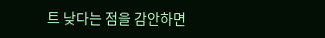트 낮다는 점을 감안하면